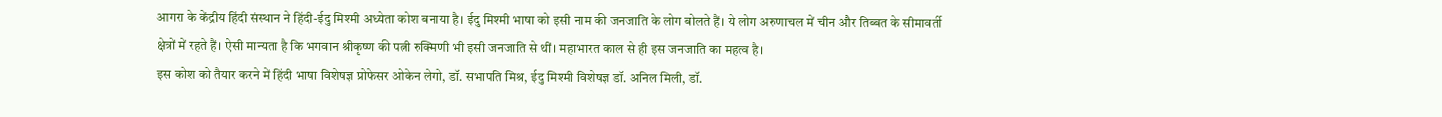आगरा के केंद्रीय हिंदी संस्थान ने हिंदी-ईदु मिश्मी अध्येता कोश बनाया है। ईदु मिश्मी भाषा को इसी नाम की जनजाति के लोग बोलते हैं। ये लोग अरुणाचल में चीन और तिब्बत के सीमावर्ती क्षेत्रों में रहते हैं। ऐसी मान्यता है कि भगवान श्रीकृष्ण की पत्नी रुक्मिणी भी इसी जनजाति से थीं। महाभारत काल से ही इस जनजाति का महत्व है।
इस कोश को तैयार करने में हिंदी भाषा विशेषज्ञ प्रोफेसर ओकेन लेगो, डॉ. सभापति मिश्र, ईदु मिश्मी विशेषज्ञ डॉ. अनिल मिली, डॉ.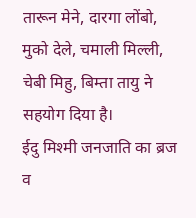तारून मेने, दारगा लोंबो, मुको देले, चमाली मिल्ली, चेबी मिहु, बिम्ता तायु ने सहयोग दिया है।
ईदु मिश्मी जनजाति का ब्रज व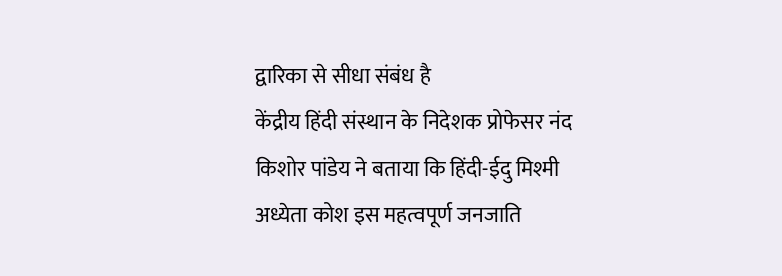द्वारिका से सीधा संबंध है
केंद्रीय हिंदी संस्थान के निदेशक प्रोफेसर नंद किशोर पांडेय ने बताया कि हिंदी-ईदु मिश्मी अध्येता कोश इस महत्वपूर्ण जनजाति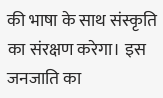की भाषा के साथ संस्कृति का संरक्षण करेगा। इस जनजाति का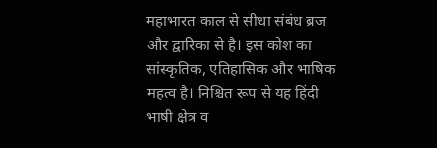महाभारत काल से सीधा संबंध ब्रज और द्वारिका से है। इस कोश का सांस्कृतिक, एतिहासिक और भाषिक महत्व है। निश्चित रूप से यह हिंदी भाषी क्षेत्र व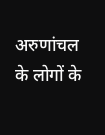अरुणांचल के लोगों के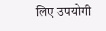लिए उपयोगी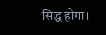सिद्ध होगा।